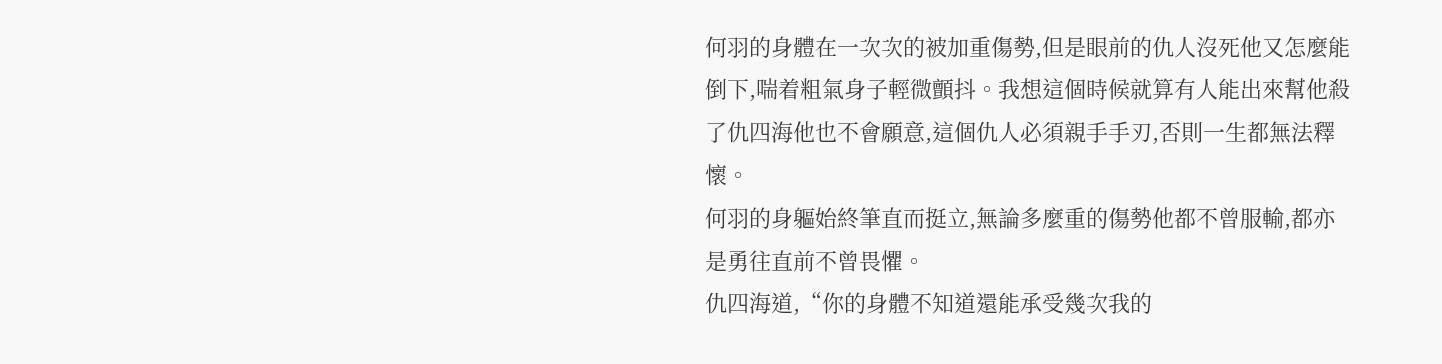何羽的身體在一次次的被加重傷勢,但是眼前的仇人沒死他又怎麼能倒下,喘着粗氣身子輕微顫抖。我想這個時候就算有人能出來幫他殺了仇四海他也不會願意,這個仇人必須親手手刃,否則一生都無法釋懷。
何羽的身軀始終筆直而挺立,無論多麼重的傷勢他都不曾服輸,都亦是勇往直前不曾畏懼。
仇四海道,“你的身體不知道還能承受幾次我的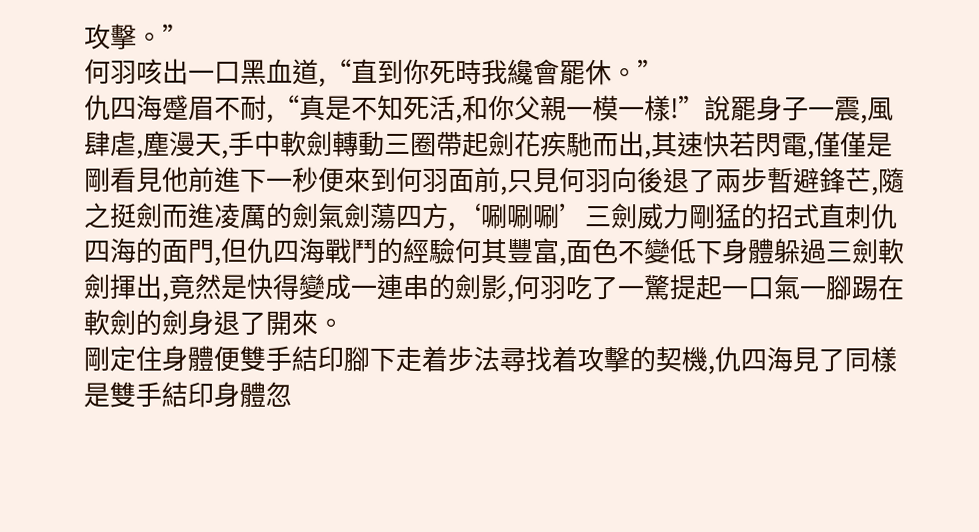攻擊。”
何羽咳出一口黑血道,“直到你死時我纔會罷休。”
仇四海蹙眉不耐,“真是不知死活,和你父親一模一樣!”說罷身子一震,風肆虐,塵漫天,手中軟劍轉動三圈帶起劍花疾馳而出,其速快若閃電,僅僅是剛看見他前進下一秒便來到何羽面前,只見何羽向後退了兩步暫避鋒芒,隨之挺劍而進凌厲的劍氣劍蕩四方,‘唰唰唰’三劍威力剛猛的招式直刺仇四海的面門,但仇四海戰鬥的經驗何其豐富,面色不變低下身體躲過三劍軟劍揮出,竟然是快得變成一連串的劍影,何羽吃了一驚提起一口氣一腳踢在軟劍的劍身退了開來。
剛定住身體便雙手結印腳下走着步法尋找着攻擊的契機,仇四海見了同樣是雙手結印身體忽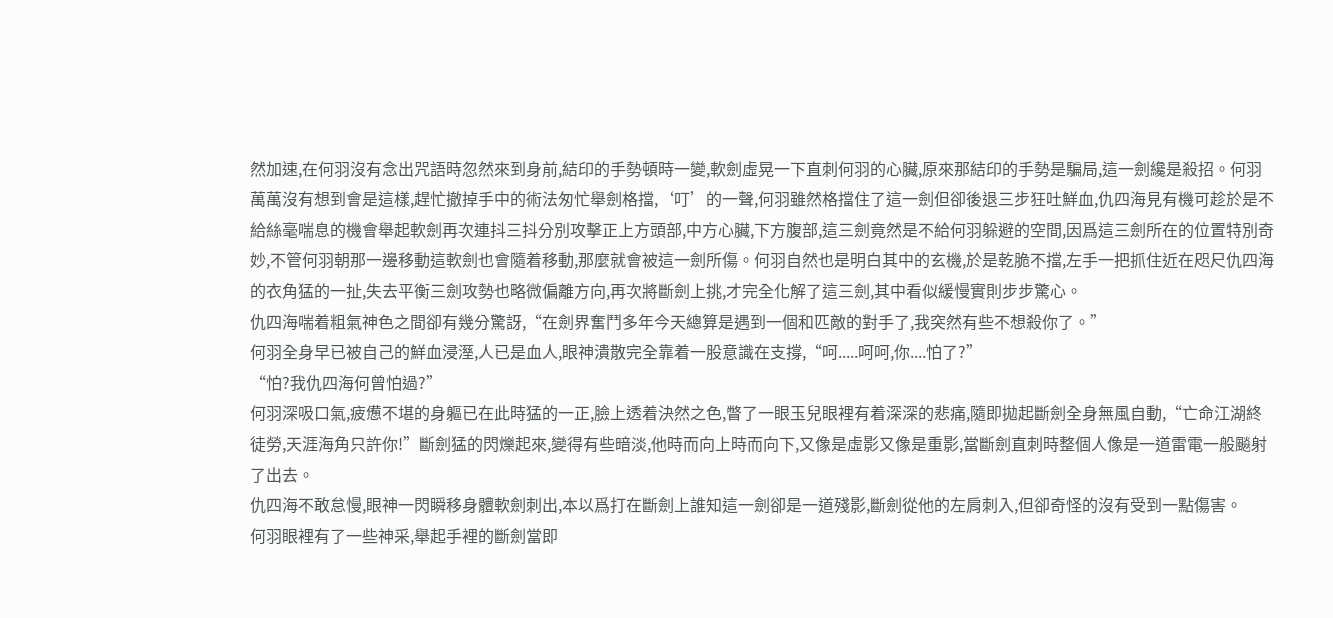然加速,在何羽沒有念出咒語時忽然來到身前,結印的手勢頓時一變,軟劍虛晃一下直刺何羽的心臟,原來那結印的手勢是騙局,這一劍纔是殺招。何羽萬萬沒有想到會是這樣,趕忙撤掉手中的術法匆忙舉劍格擋,‘叮’的一聲,何羽雖然格擋住了這一劍但卻後退三步狂吐鮮血,仇四海見有機可趁於是不給絲毫喘息的機會舉起軟劍再次連抖三抖分別攻擊正上方頭部,中方心臟,下方腹部,這三劍竟然是不給何羽躲避的空間,因爲這三劍所在的位置特別奇妙,不管何羽朝那一邊移動這軟劍也會隨着移動,那麼就會被這一劍所傷。何羽自然也是明白其中的玄機,於是乾脆不擋,左手一把抓住近在咫尺仇四海的衣角猛的一扯,失去平衡三劍攻勢也略微偏離方向,再次將斷劍上挑,才完全化解了這三劍,其中看似緩慢實則步步驚心。
仇四海喘着粗氣神色之間卻有幾分驚訝,“在劍界奮鬥多年今天總算是遇到一個和匹敵的對手了,我突然有些不想殺你了。”
何羽全身早已被自己的鮮血浸溼,人已是血人,眼神潰散完全靠着一股意識在支撐,“呵.....呵呵,你....怕了?”
“怕?我仇四海何曾怕過?”
何羽深吸口氣,疲憊不堪的身軀已在此時猛的一正,臉上透着決然之色,瞥了一眼玉兒眼裡有着深深的悲痛,隨即拋起斷劍全身無風自動,“亡命江湖終徒勞,天涯海角只許你!”斷劍猛的閃爍起來,變得有些暗淡,他時而向上時而向下,又像是虛影又像是重影,當斷劍直刺時整個人像是一道雷電一般飈射了出去。
仇四海不敢怠慢,眼神一閃瞬移身體軟劍刺出,本以爲打在斷劍上誰知這一劍卻是一道殘影,斷劍從他的左肩刺入,但卻奇怪的沒有受到一點傷害。
何羽眼裡有了一些神采,舉起手裡的斷劍當即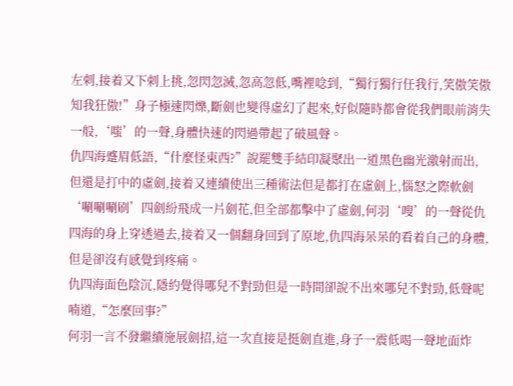左刺,接着又下刺上挑,忽閃忽滅,忽高忽低,嘴裡唸到,“獨行獨行任我行,笑傲笑傲知我狂傲!”身子極速閃爍,斷劍也變得虛幻了起來,好似隨時都會從我們眼前消失一般,‘嗤’的一聲,身體快速的閃過帶起了破風聲。
仇四海蹙眉低語,“什麼怪東西?”說罷雙手結印凝聚出一道黑色幽光激射而出,但還是打中的虛劍,接着又連續使出三種術法但是都打在虛劍上,惱怒之際軟劍‘唰唰唰刷’四劍紛飛成一片劍花,但全部都擊中了虛劍,何羽‘嗖’的一聲從仇四海的身上穿透過去,接着又一個翻身回到了原地,仇四海呆呆的看着自己的身體,但是卻沒有感覺到疼痛。
仇四海面色陰沉,隱約覺得哪兒不對勁但是一時間卻說不出來哪兒不對勁,低聲呢喃道,“怎麼回事?”
何羽一言不發繼續施展劍招,這一次直接是挺劍直進,身子一震低喝一聲地面炸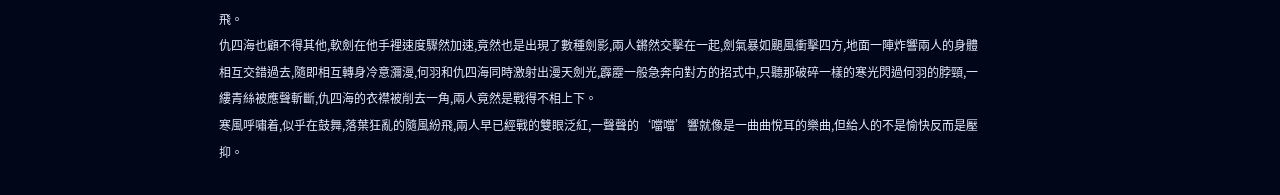飛。
仇四海也顧不得其他,軟劍在他手裡速度驟然加速,竟然也是出現了數種劍影,兩人鏘然交擊在一起,劍氣暴如颶風衝擊四方,地面一陣炸響兩人的身體相互交錯過去,隨即相互轉身冷意瀰漫,何羽和仇四海同時激射出漫天劍光,霹靂一般急奔向對方的招式中,只聽那破碎一樣的寒光閃過何羽的脖頸,一縷青絲被應聲斬斷,仇四海的衣襟被削去一角,兩人竟然是戰得不相上下。
寒風呼嘯着,似乎在鼓舞,落葉狂亂的隨風紛飛,兩人早已經戰的雙眼泛紅,一聲聲的‘噹噹’響就像是一曲曲悅耳的樂曲,但給人的不是愉快反而是壓抑。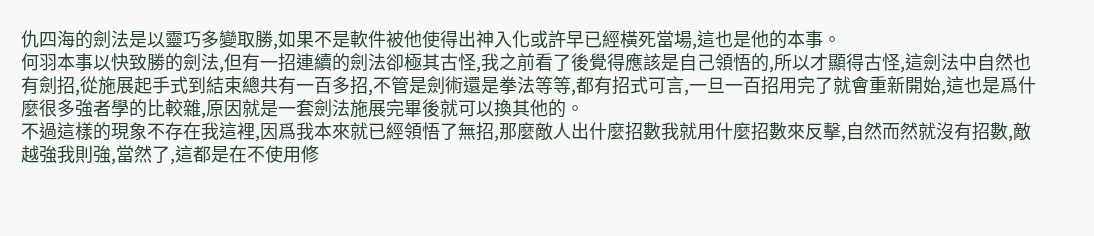仇四海的劍法是以靈巧多變取勝,如果不是軟件被他使得出神入化或許早已經橫死當場,這也是他的本事。
何羽本事以快致勝的劍法,但有一招連續的劍法卻極其古怪,我之前看了後覺得應該是自己領悟的,所以才顯得古怪,這劍法中自然也有劍招,從施展起手式到結束總共有一百多招,不管是劍術還是拳法等等,都有招式可言,一旦一百招用完了就會重新開始,這也是爲什麼很多強者學的比較雜,原因就是一套劍法施展完畢後就可以換其他的。
不過這樣的現象不存在我這裡,因爲我本來就已經領悟了無招,那麼敵人出什麼招數我就用什麼招數來反擊,自然而然就沒有招數,敵越強我則強,當然了,這都是在不使用修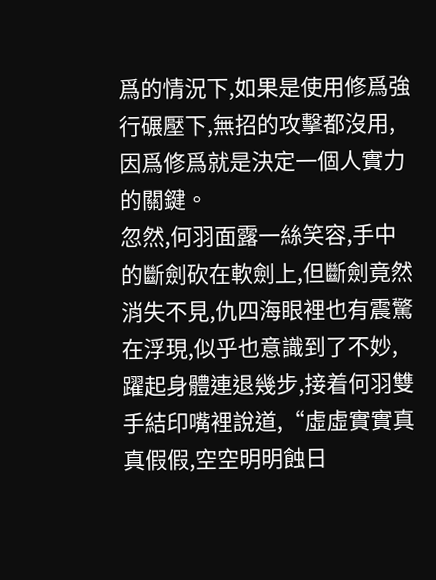爲的情況下,如果是使用修爲強行碾壓下,無招的攻擊都沒用,因爲修爲就是決定一個人實力的關鍵。
忽然,何羽面露一絲笑容,手中的斷劍砍在軟劍上,但斷劍竟然消失不見,仇四海眼裡也有震驚在浮現,似乎也意識到了不妙,躍起身體連退幾步,接着何羽雙手結印嘴裡說道,“虛虛實實真真假假,空空明明蝕日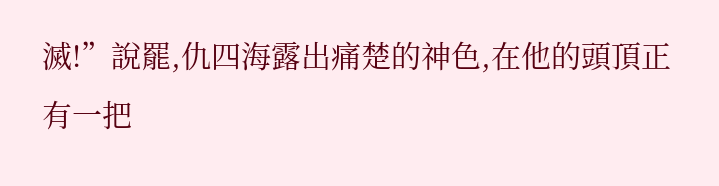滅!”說罷,仇四海露出痛楚的神色,在他的頭頂正有一把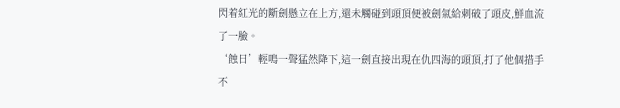閃着紅光的斷劍懸立在上方,還未觸碰到頭頂便被劍氣給刺破了頭皮,鮮血流了一臉。
‘蝕日’輕鳴一聲猛然降下,這一劍直接出現在仇四海的頭頂,打了他個措手不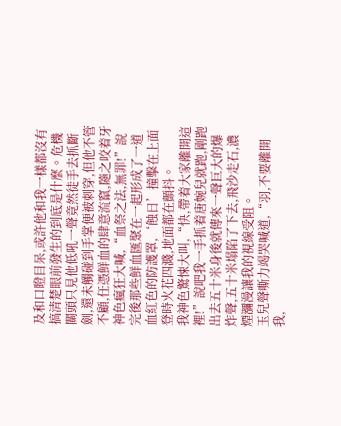及和口瞪目呆,或許他和我一樣都沒有搞清楚眼前發生的到底是什麼。危機關頭只見他低吼一聲竟然徒手去抓斷劍,還未觸碰到手掌便被刺穿,但他不管不顧,任憑鮮血的肆意流竄,隨之咬着牙神色瘋狂大喊,“血祭之法,無罪!”說完後那些鮮血匯聚在一起形成了一道血紅色的防護罩,‘蝕日’撞擊在上面登時火花四濺,地面都在顫抖。
我神色驚悚大叫,“快,帶着大家離開這裡!”說吧我一手抓着唐婉兒就跑,剛跑出去五十米身後就傳來一聲巨大的爆炸聲,五十米塌陷了下去,飛沙走石,濃煙瀰漫讓我的視線受阻。
玉兒聲嘶力竭哭喊道,“羽,不要離開我,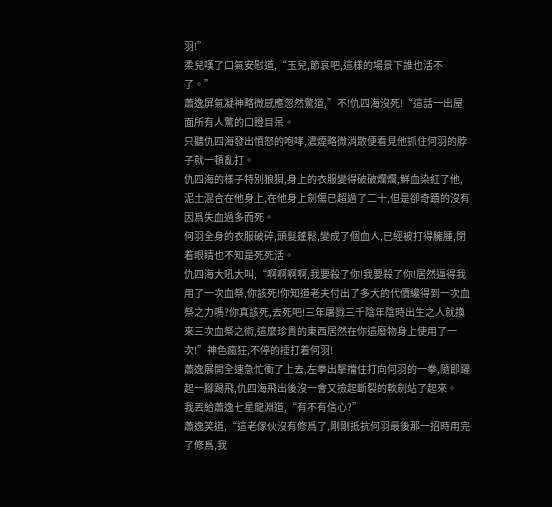羽!”
柔兒嘆了口氣安慰道,“玉兒,節哀吧,這樣的場景下誰也活不了。”
蕭逸屏氣凝神略微感應忽然驚道,”不!仇四海沒死!“這話一出屋面所有人驚的口瞪目呆。
只聽仇四海發出憤怒的咆哮,濃煙略微消散便看見他抓住何羽的脖子就一頓亂打。
仇四海的樣子特別狼狽,身上的衣服變得破破爛爛,鮮血染紅了他,泥土混合在他身上,在他身上劍傷已超過了二十,但是卻奇蹟的沒有因爲失血過多而死。
何羽全身的衣服破碎,頭髮蓬鬆,變成了個血人,已經被打得臃腫,閉着眼睛也不知是死死活。
仇四海大吼大叫,“啊啊啊啊,我要殺了你!我要殺了你!居然逼得我用了一次血祭,你該死!你知道老夫付出了多大的代價纔得到一次血祭之力嗎?你真該死,去死吧!三年屠戮三千陰年陰時出生之人就換來三次血祭之術,這麼珍貴的東西居然在你這廢物身上使用了一次!”神色瘋狂,不停的捶打着何羽!
蕭逸展開全速急忙衝了上去,左拳出擊擋住打向何羽的一拳,隨即躍起一腳踢飛,仇四海飛出後沒一會又撿起斷裂的軟劍站了起來。
我丟給蕭逸七星龍淵道,“有不有信心?”
蕭逸笑道,“這老傢伙沒有修爲了,剛剛抵抗何羽最後那一招時用完了修爲,我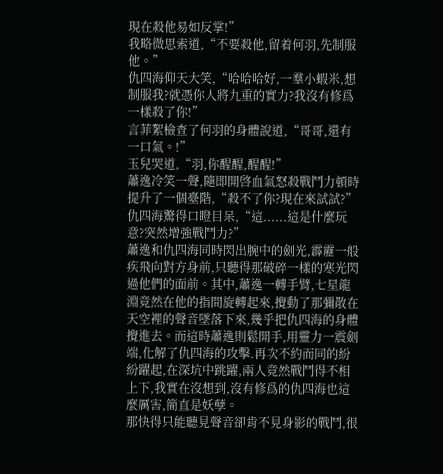現在殺他易如反掌!”
我略微思索道,“不要殺他,留着何羽,先制服他。”
仇四海仰天大笑,“哈哈哈好,一羣小蝦米,想制服我?就憑你人將九重的實力?我沒有修爲一樣殺了你!”
言菲絮檢查了何羽的身體說道,“哥哥,還有一口氣。!”
玉兒哭道,“羽,你醒醒,醒醒!”
蕭逸冷笑一聲,隨即開啓血氣怒殺戰鬥力頓時提升了一個臺階,“殺不了你?現在來試試?”
仇四海驚得口瞪目呆,“這......這是什麼玩意?突然增強戰鬥力?”
蕭逸和仇四海同時閃出腕中的劍光,霹靂一般疾飛向對方身前,只聽得那破碎一樣的寒光閃過他們的面前。其中,蕭逸一轉手臂,七星龍淵竟然在他的指間旋轉起來,攪動了那彌散在天空裡的聲音墜落下來,幾乎把仇四海的身體攪進去。而這時蕭逸則鬆開手,用靈力一震劍端,化解了仇四海的攻擊.再次不約而同的紛紛躍起,在深坑中跳躍,兩人竟然戰鬥得不相上下,我實在沒想到,沒有修爲的仇四海也這麼厲害,簡直是妖孽。
那快得只能聽見聲音卻肯不見身影的戰鬥,很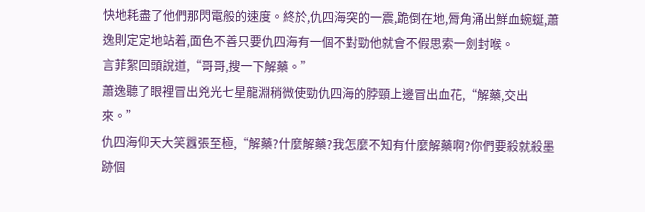快地耗盡了他們那閃電般的速度。終於,仇四海突的一震,跪倒在地,脣角涌出鮮血蜿蜒,蕭逸則定定地站着,面色不善只要仇四海有一個不對勁他就會不假思索一劍封喉。
言菲絮回頭說道,“哥哥,搜一下解藥。”
蕭逸聽了眼裡冒出兇光七星龍淵稍微使勁仇四海的脖頸上邊冒出血花,“解藥,交出來。”
仇四海仰天大笑囂張至極,“解藥?什麼解藥?我怎麼不知有什麼解藥啊?你們要殺就殺墨跡個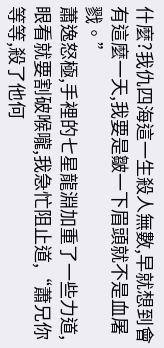什麼?我仇四海這一生殺人無數,早就想到會有這麼一天,我要是皺一下眉頭就不是血屠戮。”
蕭逸怒極,手裡的七星龍淵加重了一些力道,眼看就要割破喉嚨,我急忙阻止道,“蕭兄你等等,殺了他何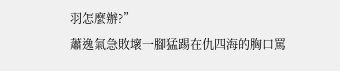羽怎麼辦?”
蕭逸氣急敗壞一腳猛踢在仇四海的胸口罵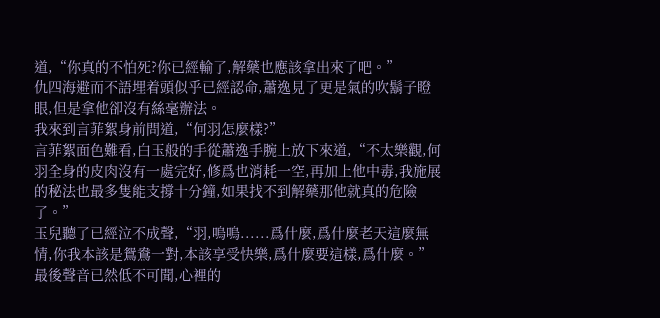道,“你真的不怕死?你已經輸了,解藥也應該拿出來了吧。”
仇四海避而不語埋着頭似乎已經認命,蕭逸見了更是氣的吹鬍子瞪眼,但是拿他卻沒有絲毫辦法。
我來到言菲絮身前問道,“何羽怎麼樣?”
言菲絮面色難看,白玉般的手從蕭逸手腕上放下來道,“不太樂觀,何羽全身的皮肉沒有一處完好,修爲也消耗一空,再加上他中毒,我施展的秘法也最多隻能支撐十分鐘,如果找不到解藥那他就真的危險了。”
玉兒聽了已經泣不成聲,“羽,嗚嗚......爲什麼,爲什麼老天這麼無情,你我本該是鴛鴦一對,本該享受快樂,爲什麼要這樣,爲什麼。”最後聲音已然低不可聞,心裡的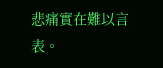悲痛實在難以言表。